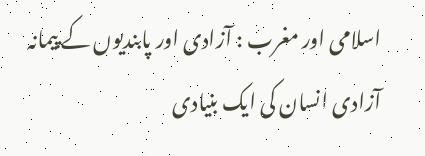اسلامی اور مغرب : آزادی اور پابندیوں کے پیمانہ
آزادی انسان کی ایک بنیادی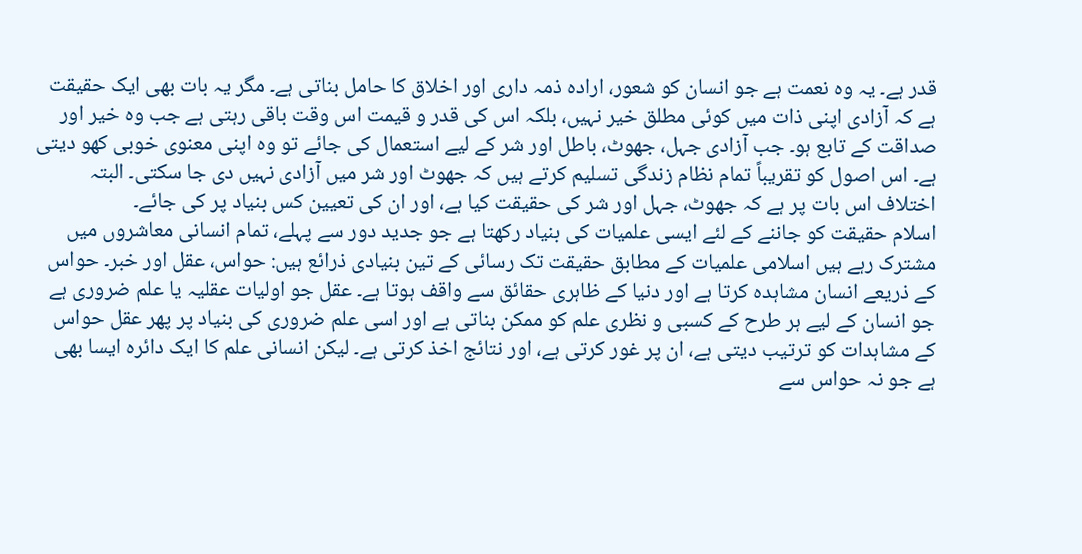قدر ہے۔ یہ وہ نعمت ہے جو انسان کو شعور، ارادہ ذمہ داری اور اخلاق کا حامل بناتی ہے۔ مگر یہ بات بھی ایک حقیقت ہے کہ آزادی اپنی ذات میں کوئی مطلق خیر نہیں، بلکہ اس کی قدر و قیمت اس وقت باقی رہتی ہے جب وہ خیر اور صداقت کے تابع ہو۔ جب آزادی جہل، جھوٹ، باطل اور شر کے لیے استعمال کی جائے تو وہ اپنی معنوی خوبی کھو دیتی ہے۔ اس اصول کو تقریباً تمام نظام زندگی تسلیم کرتے ہیں کہ جھوٹ اور شر میں آزادی نہیں دی جا سکتی۔ البتہ اختلاف اس بات پر ہے کہ جھوٹ، جہل اور شر کی حقیقت کیا ہے، اور ان کی تعیین کس بنیاد پر کی جائے۔
اسلام حقیقت کو جاننے کے لئے ایسی علمیات کی بنیاد رکھتا ہے جو جدید دور سے پہلے، تمام انسانی معاشروں میں مشترک رہے ہیں اسلامی علمیات کے مطابق حقیقت تک رسائی کے تین بنیادی ذرائع ہیں: حواس، عقل اور خبر۔ حواس کے ذریعے انسان مشاہدہ کرتا ہے اور دنیا کے ظاہری حقائق سے واقف ہوتا ہے۔ عقل جو اولیات عقلیہ یا علم ضروری ہے جو انسان کے لیے ہر طرح کے کسبی و نظری علم کو ممکن بناتی ہے اور اسی علم ضروری کی بنیاد پر پھر عقل حواس کے مشاہدات کو ترتیب دیتی ہے، ان پر غور کرتی ہے، اور نتائج اخذ کرتی ہے۔ لیکن انسانی علم کا ایک دائرہ ایسا بھی ہے جو نہ حواس سے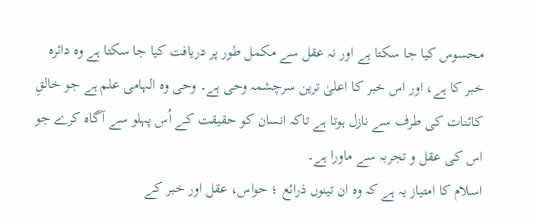محسوس کیا جا سکتا ہے اور نہ عقل سے مکمل طور پر دریافت کیا جا سکتا ہے وہ دائرہ خبر کا ہے، اور اس خبر کا اعلیٰ ترین سرچشمہ وحی ہے۔ وحی وہ الہامی علم ہے جو خالقِ کائنات کی طرف سے نازل ہوتا ہے تاکہ انسان کو حقیقت کے اُس پہلو سے آگاہ کرے جو اس کی عقل و تجربہ سے ماورا ہے۔
اسلام کا امتیاز یہ ہے کہ وہ ان تینوں ذرائع ؛ حواس، عقل اور خبر کے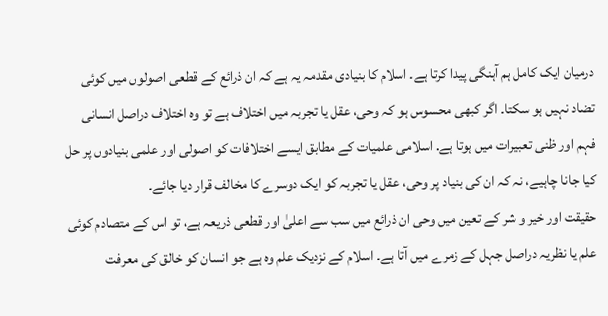درمیان ایک کامل ہم آہنگی پیدا کرتا ہے۔ اسلام کا بنیادی مقدمہ یہ ہے کہ ان ذرائع کے قطعی اصولوں میں کوئی تضاد نہیں ہو سکتا۔ اگر کبھی محسوس ہو کہ وحی، عقل یا تجربہ میں اختلاف ہے تو وہ اختلاف دراصل انسانی فہم اور ظنی تعبیرات میں ہوتا ہے. اسلامی علمیات کے مطابق ایسے اختلافات کو اصولی اور علمی بنیادوں پر حل کیا جانا چاہیے، نہ کہ ان کی بنیاد پر وحی، عقل یا تجربہ کو ایک دوسرے کا مخالف قرار دیا جائے۔
حقیقت اور خیر و شر کے تعین میں وحی ان ذرائع میں سب سے اعلیٰ اور قطعی ذریعہ ہے، تو اس کے متصادم کوئی علم یا نظریہ دراصل جہل کے زمرے میں آتا ہے۔ اسلام کے نزدیک علم وہ ہے جو انسان کو خالق کی معرفت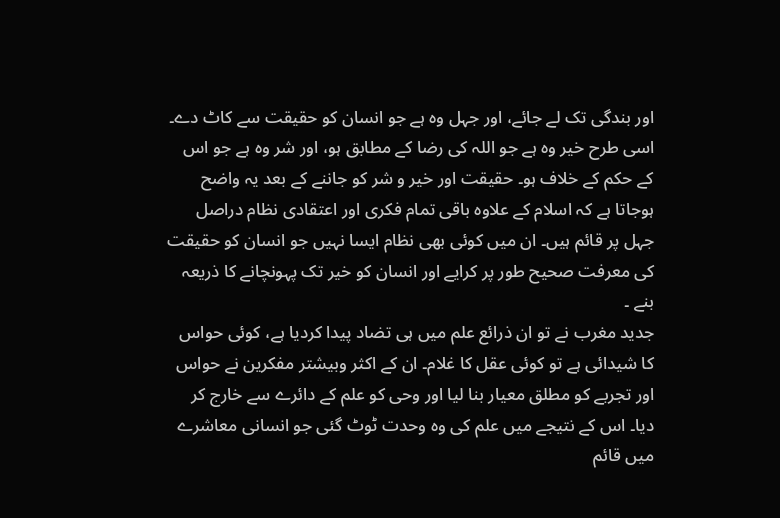اور بندگی تک لے جائے، اور جہل وہ ہے جو انسان کو حقیقت سے کاٹ دے۔ اسی طرح خیر وہ ہے جو اللہ کی رضا کے مطابق ہو، اور شر وہ ہے جو اس کے حکم کے خلاف ہو۔ حقیقت اور خیر و شر کو جاننے کے بعد یہ واضح ہوجاتا ہے کہ اسلام کے علاوہ باقی تمام فکری اور اعتقادی نظام دراصل جہل پر قائم ہیں۔ ان میں کوئی بھی نظام ایسا نہیں جو انسان کو حقیقت کی معرفت صحیح طور پر کرایے اور انسان کو خیر تک پہونچانے کا ذریعہ بنے ۔
جدید مغرب نے تو ان ذرائع علم میں ہی تضاد پیدا کردیا ہے، کوئی حواس کا شیدائی ہے تو کوئی عقل کا غلام۔ ان کے اکثر وبیشتر مفکرین نے حواس اور تجربے کو مطلق معیار بنا لیا اور وحی کو علم کے دائرے سے خارج کر دیا۔ اس کے نتیجے میں علم کی وہ وحدت ٹوٹ گئی جو انسانی معاشرے میں قائم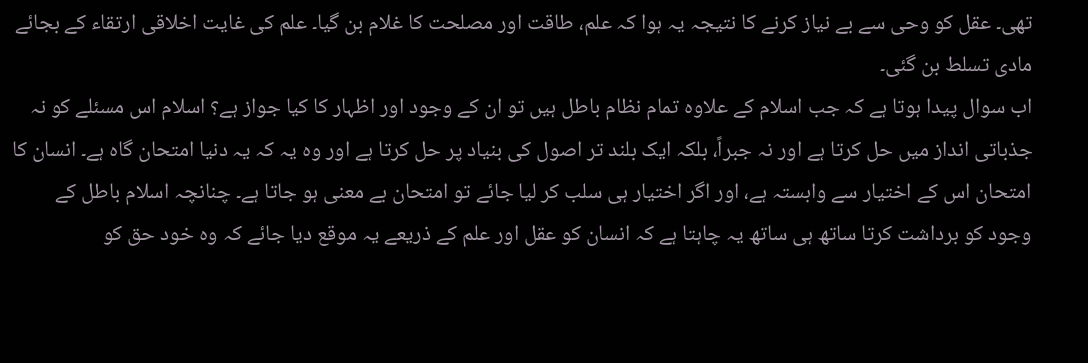تھی۔ عقل کو وحی سے بے نیاز کرنے کا نتیجہ یہ ہوا کہ علم، طاقت اور مصلحت کا غلام بن گیا۔ علم کی غایت اخلاقی ارتقاء کے بجائے مادی تسلط بن گئی۔
اب سوال پیدا ہوتا ہے کہ جب اسلام کے علاوہ تمام نظام باطل ہیں تو ان کے وجود اور اظہار کا کیا جواز ہے؟ اسلام اس مسئلے کو نہ جذباتی انداز میں حل کرتا ہے اور نہ جبراً، بلکہ ایک بلند تر اصول کی بنیاد پر حل کرتا ہے اور وہ یہ کہ یہ دنیا امتحان گاہ ہے۔ انسان کا امتحان اس کے اختیار سے وابستہ ہے، اور اگر اختیار ہی سلب کر لیا جائے تو امتحان بے معنی ہو جاتا ہے۔ چنانچہ اسلام باطل کے وجود کو برداشت کرتا ساتھ ہی ساتھ یہ چاہتا ہے کہ انسان کو عقل اور علم کے ذریعے یہ موقع دیا جائے کہ وہ خود حق کو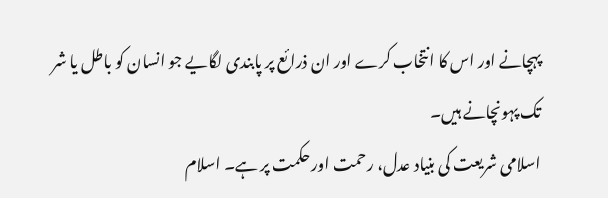پہچانے اور اس کا انتخاب کرے اور ان ذرائع پر پابندی لگایے جو انسان کو باطل یا شر تک پہونچانے ہیں۔
اسلامی شریعت کی بنیاد عدل، رحمت اور حکمت پر ہے۔ اسلام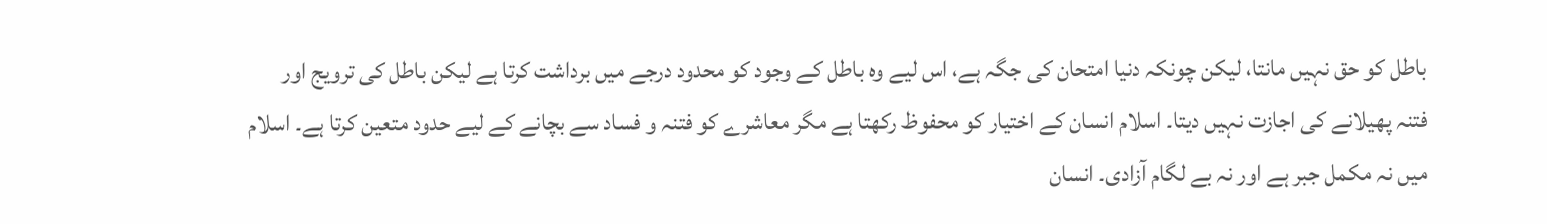باطل کو حق نہیں مانتا، لیکن چونکہ دنیا امتحان کی جگہ ہے، اس لیے وہ باطل کے وجود کو محدود درجے میں برداشت کرتا ہے لیکن باطل کی ترویج اور فتنہ پھیلانے کی اجازت نہیں دیتا۔ اسلام انسان کے اختیار کو محفوظ رکھتا ہے مگر معاشرے کو فتنہ و فساد سے بچانے کے لیے حدود متعین کرتا ہے۔ اسلام میں نہ مکمل جبر ہے اور نہ بے لگام آزادی۔ انسان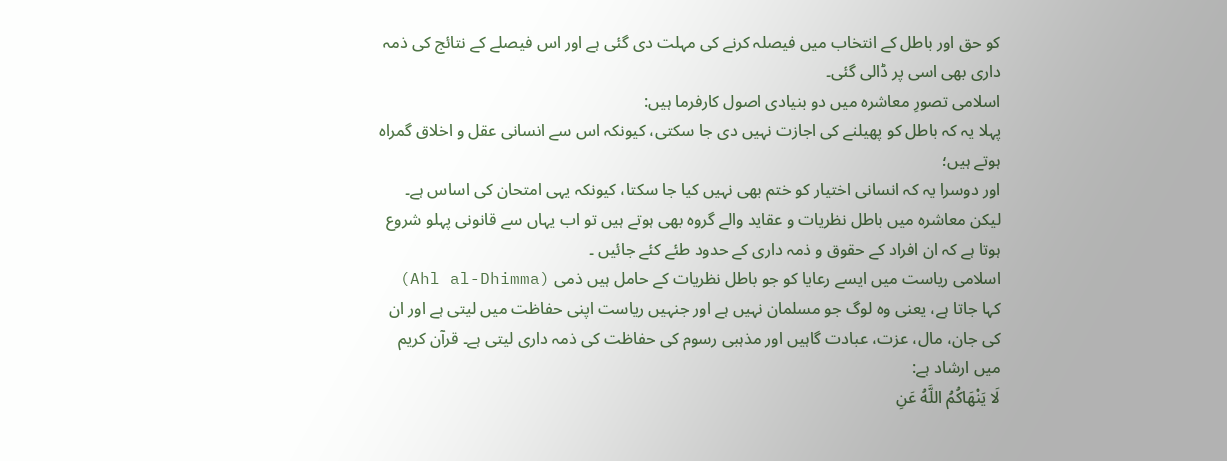کو حق اور باطل کے انتخاب میں فیصلہ کرنے کی مہلت دی گئی ہے اور اس فیصلے کے نتائج کی ذمہ داری بھی اسی پر ڈالی گئی۔
اسلامی تصورِ معاشرہ میں دو بنیادی اصول کارفرما ہیں:
پہلا یہ کہ باطل کو پھیلنے کی اجازت نہیں دی جا سکتی، کیونکہ اس سے انسانی عقل و اخلاق گمراہ ہوتے ہیں؛
اور دوسرا یہ کہ انسانی اختیار کو ختم بھی نہیں کیا جا سکتا، کیونکہ یہی امتحان کی اساس ہے۔
لیکن معاشرہ میں باطل نظریات و عقاید والے گروہ بھی ہوتے ہیں تو اب یہاں سے قانونی پہلو شروع ہوتا ہے کہ ان افراد کے حقوق و ذمہ داری کے حدود طئے کئے جائیں ۔
اسلامی ریاست میں ایسے رعایا کو جو باطل نظریات کے حامل ہیں ذمی (Ahl al-Dhimma) کہا جاتا ہے، یعنی وہ لوگ جو مسلمان نہیں ہے اور جنہیں ریاست اپنی حفاظت میں لیتی ہے اور ان کی جان، مال، عزت، عبادت گاہیں اور مذہبی رسوم کی حفاظت کی ذمہ داری لیتی ہے۔ قرآن کریم میں ارشاد ہے:
لَا يَنْهَاكُمُ اللَّهُ عَنِ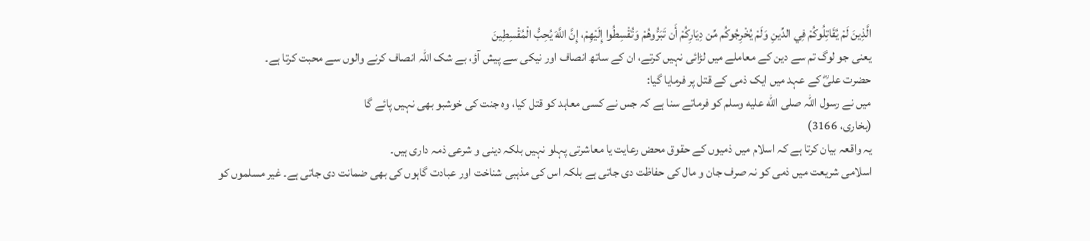الَّذِينَ لَمْ يُقَاتِلُوكُمْ فِي الدِّينِ وَلَمْ يُخْرِجُوكُم مِّن دِيَارِكُمْ أَن تَبَرُّوهُمْ وَتُقْسِطُوا إِلَيْهِمْ، إِنَّ اللَّهَ يُحِبُّ الْمُقْسِطِينَ
یعنی جو لوگ تم سے دین کے معاملے میں لڑائی نہیں کرتے، ان کے ساتھ انصاف اور نیکی سے پیش آؤ، بے شک اللہ انصاف کرنے والوں سے محبت کرتا ہے۔
حضرت علیؓ کے عہد میں ایک ذمی کے قتل پر فرمایا گیا:
میں نے رسول اللہ صلى الله عليه وسلم کو فرماتے سنا ہے کہ جس نے کسی معاہد کو قتل کیا، وہ جنت کی خوشبو بھی نہیں پائے گا
(بخاری، 3166)
یہ واقعہ بیان کرتا ہے کہ اسلام میں ذمیوں کے حقوق محض رعایت یا معاشرتی پہلو نہیں بلکہ دینی و شرعی ذمہ داری ہیں۔
اسلامی شریعت میں ذمی کو نہ صرف جان و مال کی حفاظت دی جاتی ہے بلکہ اس کی مذہبی شناخت اور عبادت گاہوں کی بھی ضمانت دی جاتی ہے۔ غیر مسلموں کو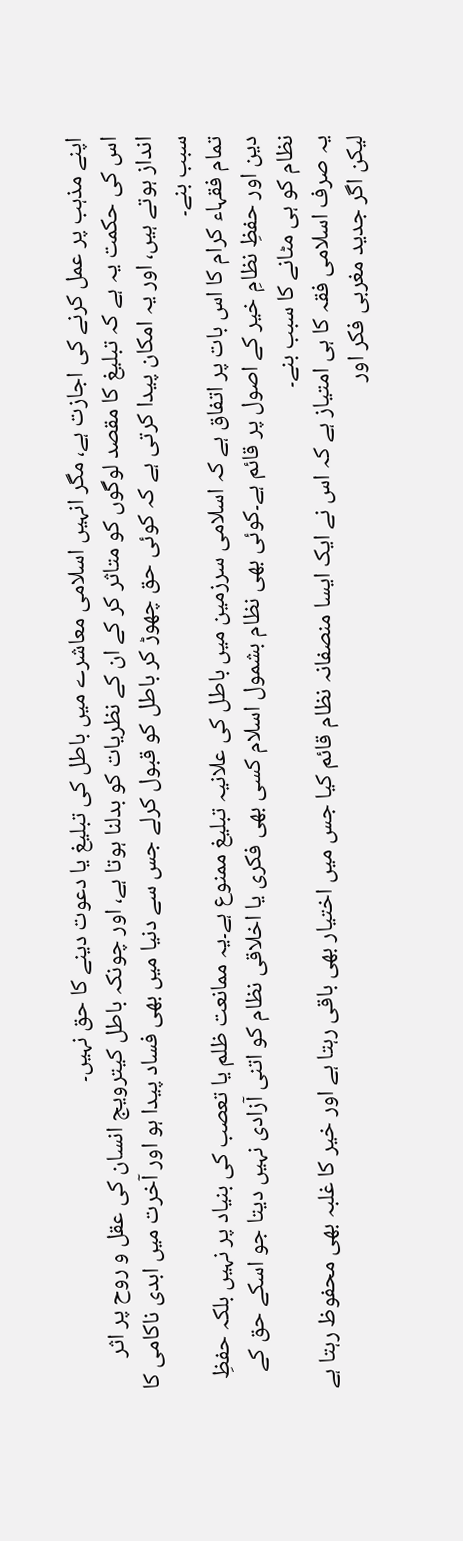اپنے مذہب پر عمل کرنے کی اجازت ہے، مگر انہیں اسلامی معاشرے میں باطل کی تبلیغ یا دعوت دینے کا حق نہیں۔
اس کی حکمت یہ ہے کہ تبلیغ کا مقصد لوگوں کو متاثر کر کے ان کے نظریات کو بدلنا ہوتا ہے، اور چونکہ باطل کیترویج انسان کی عقل و روح پر اثر انداز ہوتے ہیں، اور یہ امکان پیدا کرتی ہے کہ کوئی حق چھوڑ کر باطل کو قبول کرلے جس سے دنیا میں بھی فساد پیدا ہو اور آخرت میں ابدی ناکامی کا سبب بنے۔
تمام فقہاء کرام کا اس بات پر اتفاق ہے کہ اسلامی سرزمین میں باطل کی علانیہ تبلیغ ممنوع ہے۔یہ ممانعت ظلم یا تعصب کی بنیاد پر نہیں بلکہ حفظِ دین اور حفظِ نظامِ خیر کے اصول پر قائم ہے۔کوئی بھی نظام بشمول اسلام کسی بھی فکری یا اخلاقی نظام کو اتنی آزادی نہیں دیتا جو اسکے حق کے نظام کو ہی مٹانے کا سبب بنے۔
یہ صرف اسلامی فقہ کا ہی امتیاز ہے کہ اس نے ایک ایسا منصفانہ نظام قائم کیا جس میں اختیار بھی باقی رہتا ہے اور خیر کا غلبہ بھی محفوظ رہتا ہے لیکن اگر جدید مغربی فکر اور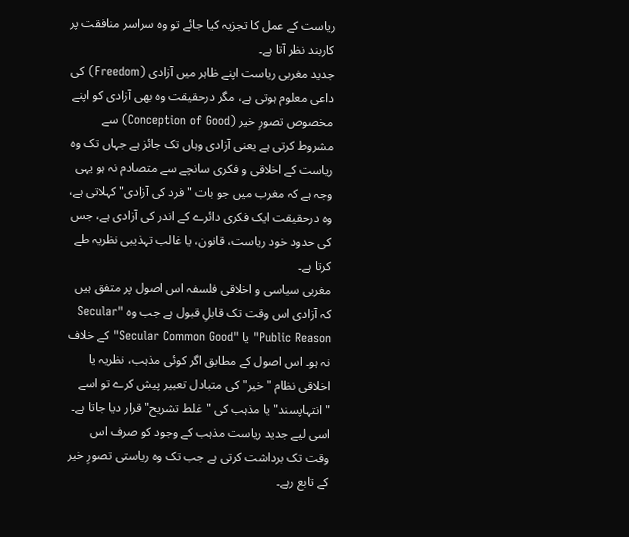ریاست کے عمل کا تجزیہ کیا جائے تو وہ سراسر منافقت پر کاربند نظر آتا ہے۔
جدید مغربی ریاست اپنے ظاہر میں آزادی (Freedom) کی داعی معلوم ہوتی ہے، مگر درحقیقت وہ بھی آزادی کو اپنے مخصوص تصورِ خیر (Conception of Good) سے مشروط کرتی ہے یعنی آزادی وہاں تک جائز ہے جہاں تک وہ ریاست کے اخلاقی و فکری سانچے سے متصادم نہ ہو یہی وجہ ہے کہ مغرب میں جو بات "فرد کی آزادی" کہلاتی ہے، وہ درحقیقت ایک فکری دائرے کے اندر کی آزادی ہے، جس کی حدود خود ریاست، قانون، یا غالب تہذیبی نظریہ طے کرتا ہے۔
مغربی سیاسی و اخلاقی فلسفہ اس اصول پر متفق ہیں کہ آزادی اس وقت تک قابلِ قبول ہے جب وہ "Secular Public Reason" یا "Secular Common Good" کے خلاف نہ ہو۔ اس اصول کے مطابق اگر کوئی مذہب، نظریہ یا اخلاقی نظام "خیر" کی متبادل تعبیر پیش کرے تو اسے "انتہاپسند" یا مذہب کی "غلط تشریح" قرار دیا جاتا ہے۔
اسی لیے جدید ریاست مذہب کے وجود کو صرف اس وقت تک برداشت کرتی ہے جب تک وہ ریاستی تصورِ خیر کے تابع رہے۔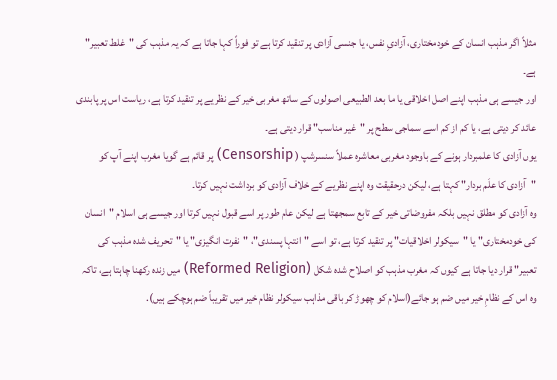مثلاً اگر مذہب انسان کے خودمختاری، آزادیِ نفس، یا جنسی آزادی پر تنقید کرتا ہے تو فوراً کہا جاتا ہے کہ یہ مذہب کی "غلط تعبیر" ہے۔
اور جیسے ہی مذہب اپنے اصل اخلاقی یا ما بعد الطبیعی اصولوں کے ساتھ مغربی خیر کے نظریے پر تنقید کرتا ہے، ریاست اس پر پابندی عائد کر دیتی ہے، یا کم از کم اسے سماجی سطح پر "غیر مناسب" قرار دیتی ہے۔
یوں آزادی کا علمبردار ہونے کے باوجود مغربی معاشرہ عملاً سنسرشپ ( Censorship) پر قائم ہے گویا مغرب اپنے آپ کو "آزادی کا علَم بردار" کہتا ہے، لیکن درحقیقت وہ اپنے نظریے کے خلاف آزادی کو برداشت نہیں کرتا۔
وہ آزادی کو مطلق نہیں بلکہ مفروضاتی خیر کے تابع سمجھتا ہے لیکن عام طور پر اسے قبول نہیں کرتا اور جیسے ہی اسلام "انسان کی خودمختاری" یا "سیکولر اخلاقیات" پر تنقید کرتا ہے، تو اسے "انتہا پسندی"، "نفرت انگیزی" یا "تحریف شدہ مذہب کی تعبیر" قرار دیا جاتا ہے کیوں کہ مغرب مذہب کو اصلاح شدہ شکل (Reformed Religion) میں زندہ رکھنا چاہتا ہے، تاکہ وہ اس کے نظامِ خیر میں ضم ہو جائے(اسلام کو چھوڑ کر باقی مذاہب سیکولر نظام خیر میں تقریباً ضم ہوچکے ہیں).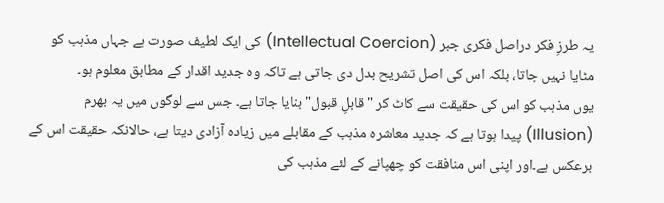یہ طرزِ فکر دراصل فکری جبر (Intellectual Coercion) کی ایک لطیف صورت ہے جہاں مذہب کو مٹایا نہیں جاتا، بلکہ اس کی اصل تشریح بدل دی جاتی ہے تاکہ وہ جدید اقدار کے مطابق معلوم ہو۔
یوں مذہب کو اس کی حقیقت سے کاٹ کر "قابلِ قبول" بنایا جاتا ہے۔ جس سے لوگوں میں یہ بھرم (Illusion) پیدا ہوتا ہے کہ جدید معاشرہ مذہب کے مقابلے میں زیادہ آزادی دیتا ہے، حالانکہ حقیقت اس کے برعکس ہے۔اور اپنی اس منافقت کو چھپانے کے لئے مذہب کی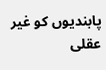پابندیوں کو غیر عقلی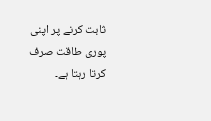ثابت کرنے پر اپنی پوری طاقت صرف کرتا رہتا ہے۔